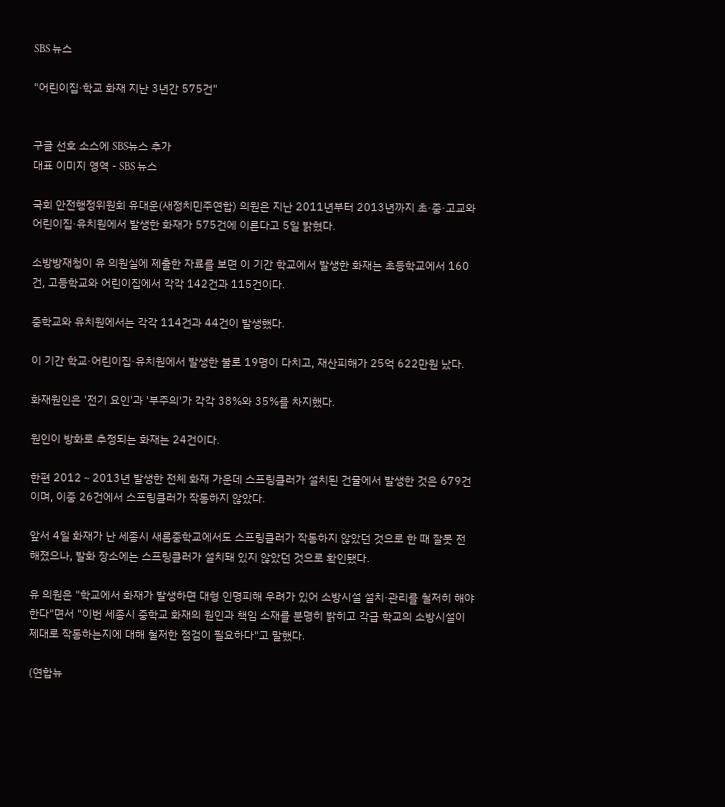SBS 뉴스

"어린이집·학교 화재 지난 3년간 575건"


구글 선호 소스에 SBS뉴스 추가
대표 이미지 영역 - SBS 뉴스

국회 안전행정위원회 유대운(새정치민주연합) 의원은 지난 2011년부터 2013년까지 초·중·고교와 어린이집·유치원에서 발생한 화재가 575건에 이른다고 5일 밝혔다.

소방방재청이 유 의원실에 제출한 자료를 보면 이 기간 학교에서 발생한 화재는 초등학교에서 160건, 고등학교와 어린이집에서 각각 142건과 115건이다.

중학교와 유치원에서는 각각 114건과 44건이 발생했다.

이 기간 학교·어린이집·유치원에서 발생한 불로 19명이 다치고, 재산피해가 25억 622만원 났다.

화재원인은 '전기 요인'과 '부주의'가 각각 38%와 35%를 차지했다.

원인이 방화로 추정되는 화재는 24건이다.

한편 2012∼2013년 발생한 전체 화재 가운데 스프링클러가 설치된 건물에서 발생한 것은 679건이며, 이중 26건에서 스프링클러가 작동하지 않았다.

앞서 4일 화재가 난 세종시 새롬중학교에서도 스프링클러가 작동하지 않았던 것으로 한 때 잘못 전해졌으나, 발화 장소에는 스프링클러가 설치돼 있지 않았던 것으로 확인됐다.

유 의원은 "학교에서 화재가 발생하면 대형 인명피해 우려가 있어 소방시설 설치·관리를 철저히 해야 한다"면서 "이번 세종시 중학교 화재의 원인과 책임 소재를 분명히 밝히고 각급 학교의 소방시설이 제대로 작동하는지에 대해 철저한 점검이 필요하다"고 말했다.

(연합뉴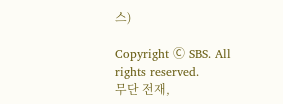스)

Copyright Ⓒ SBS. All rights reserved.
무단 전재,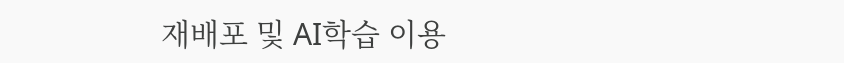재배포 및 AI학습 이용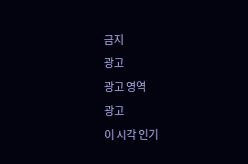금지
광고
광고 영역
광고
이 시각 인기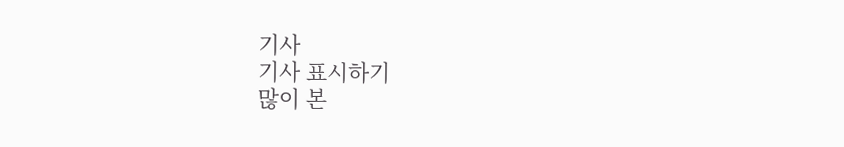기사
기사 표시하기
많이 본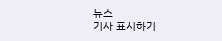뉴스
기사 표시하기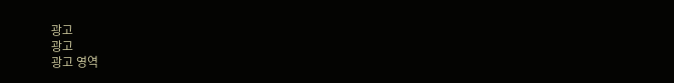광고
광고
광고 영역